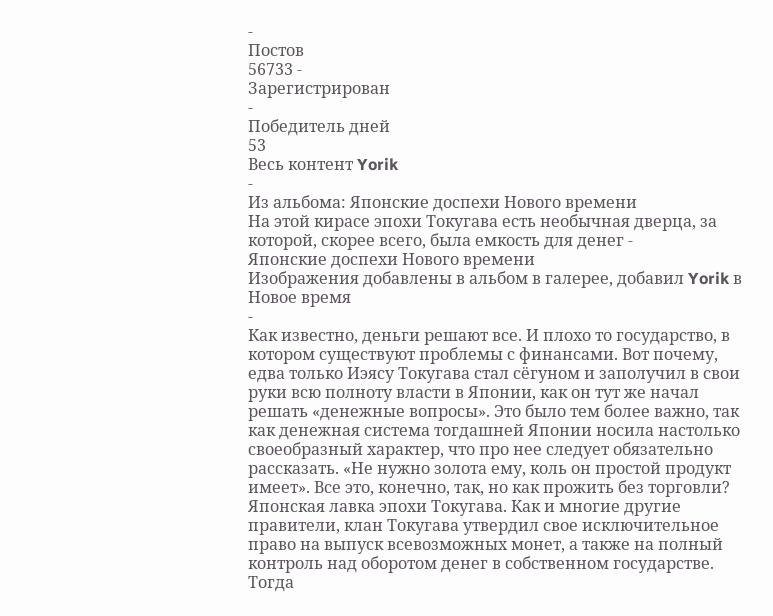-
Постов
56733 -
Зарегистрирован
-
Победитель дней
53
Весь контент Yorik
-
Из альбома: Японские доспехи Нового времени
На этой кирасе эпохи Токугава есть необычная дверца, за которой, скорее всего, была емкость для денег -
Японские доспехи Нового времени
Изображения добавлены в альбом в галерее, добавил Yorik в Новое время
-
Как известно, деньги решают все. И плохо то государство, в котором существуют проблемы с финансами. Вот почему, едва только Иэясу Токугава стал сёгуном и заполучил в свои руки всю полноту власти в Японии, как он тут же начал решать «денежные вопросы». Это было тем более важно, так как денежная система тогдашней Японии носила настолько своеобразный характер, что про нее следует обязательно рассказать. «Не нужно золота ему, коль он простой продукт имеет». Все это, конечно, так, но как прожить без торговли? Японская лавка эпохи Токугава. Как и многие другие правители, клан Токугава утвердил свое исключительное право на выпуск всевозможных монет, а также на полный контроль над оборотом денег в собственном государстве. Тогда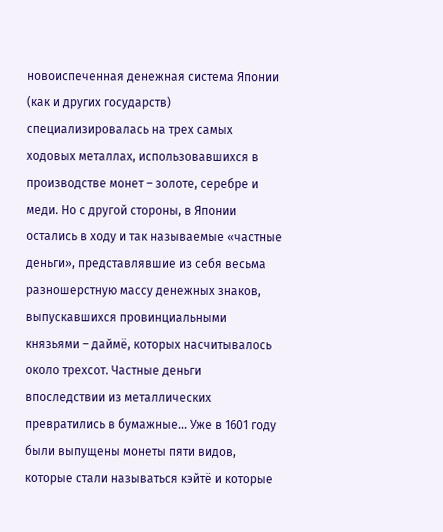новоиспеченная денежная система Японии (как и других государств) специализировалась на трех самых ходовых металлах, использовавшихся в производстве монет – золоте, серебре и меди. Но с другой стороны, в Японии остались в ходу и так называемые «частные деньги», представлявшие из себя весьма разношерстную массу денежных знаков, выпускавшихся провинциальными князьями – даймё, которых насчитывалось около трехсот. Частные деньги впоследствии из металлических превратились в бумажные... Уже в 1601 году были выпущены монеты пяти видов, которые стали называться кэйтё и которые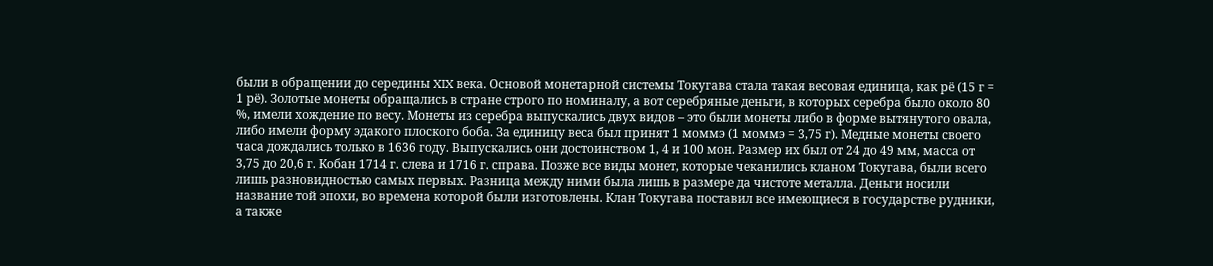были в обращении до середины XIX века. Основой монетарной системы Токугава стала такая весовая единица, как рё (15 г = 1 рё). Золотые монеты обращались в стране строго по номиналу, а вот серебряные деньги, в которых серебра было около 80 %, имели хождение по весу. Монеты из серебра выпускались двух видов – это были монеты либо в форме вытянутого овала, либо имели форму эдакого плоского боба. За единицу веса был принят 1 моммэ (1 моммэ = 3,75 г). Медные монеты своего часа дождались только в 1636 году. Выпускались они достоинством 1, 4 и 100 мон. Размер их был от 24 до 49 мм, масса от 3,75 до 20,6 г. Кобан 1714 г. слева и 1716 г. справа. Позже все виды монет, которые чеканились кланом Токугава, были всего лишь разновидностью самых первых. Разница между ними была лишь в размере да чистоте металла. Деньги носили название той эпохи, во времена которой были изготовлены. Клан Токугава поставил все имеющиеся в государстве рудники, а также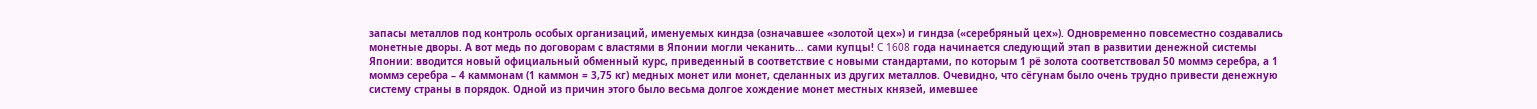запасы металлов под контроль особых организаций, именуемых киндза (означавшее «золотой цех») и гиндза («серебряный цех»). Одновременно повсеместно создавались монетные дворы. А вот медь по договорам с властями в Японии могли чеканить… сами купцы! C 1608 года начинается следующий этап в развитии денежной системы Японии: вводится новый официальный обменный курс, приведенный в соответствие с новыми стандартами, по которым 1 рё золота соответствовал 50 моммэ серебра, а 1 моммэ серебра – 4 каммонам (1 каммон = 3,75 кг) медных монет или монет, сделанных из других металлов. Очевидно, что сёгунам было очень трудно привести денежную систему страны в порядок. Одной из причин этого было весьма долгое хождение монет местных князей, имевшее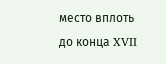место вплоть до конца XVII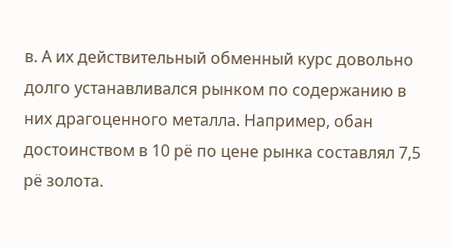в. А их действительный обменный курс довольно долго устанавливался рынком по содержанию в них драгоценного металла. Например, обан достоинством в 10 рё по цене рынка составлял 7,5 рё золота.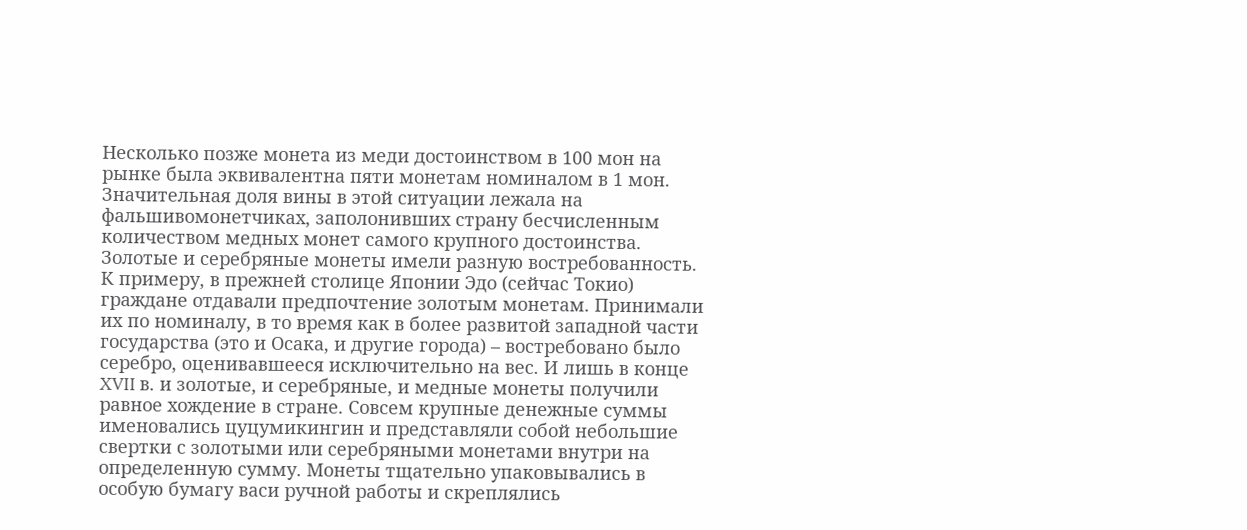Несколько позже монета из меди достоинством в 100 мон на рынке была эквивалентна пяти монетам номиналом в 1 мон. Значительная доля вины в этой ситуации лежала на фальшивомонетчиках, заполонивших страну бесчисленным количеством медных монет самого крупного достоинства. Золотые и серебряные монеты имели разную востребованность. К примеру, в прежней столице Японии Эдо (сейчас Токио) граждане отдавали предпочтение золотым монетам. Принимали их по номиналу, в то время как в более развитой западной части государства (это и Осака, и другие города) – востребовано было серебро, оценивавшееся исключительно на вес. И лишь в конце XVII в. и золотые, и серебряные, и медные монеты получили равное хождение в стране. Совсем крупные денежные суммы именовались цуцумикингин и представляли собой небольшие свертки с золотыми или серебряными монетами внутри на определенную сумму. Монеты тщательно упаковывались в особую бумагу васи ручной работы и скреплялись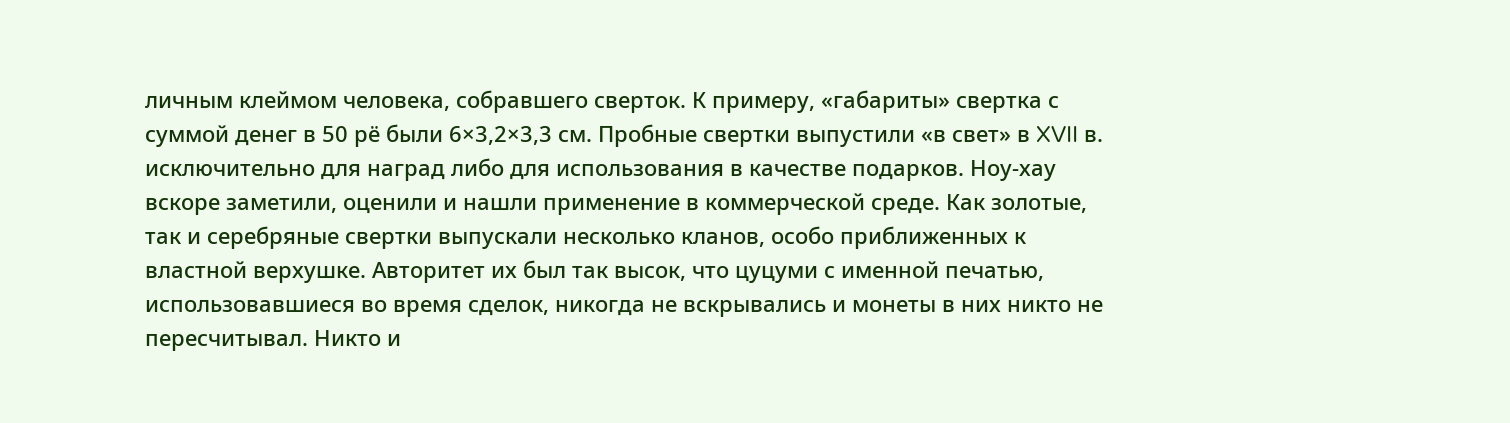личным клеймом человека, собравшего сверток. К примеру, «габариты» свертка с суммой денег в 50 рё были 6×3,2×3,3 см. Пробные свертки выпустили «в свет» в XVII в. исключительно для наград либо для использования в качестве подарков. Ноу-хау вскоре заметили, оценили и нашли применение в коммерческой среде. Как золотые, так и серебряные свертки выпускали несколько кланов, особо приближенных к властной верхушке. Авторитет их был так высок, что цуцуми с именной печатью, использовавшиеся во время сделок, никогда не вскрывались и монеты в них никто не пересчитывал. Никто и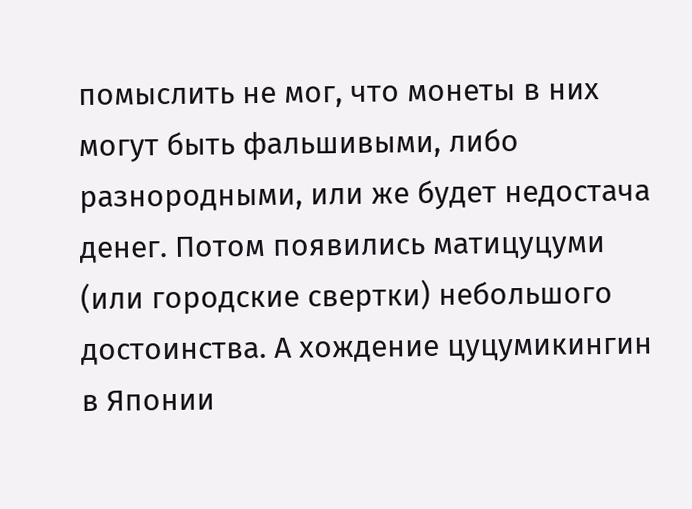помыслить не мог, что монеты в них могут быть фальшивыми, либо разнородными, или же будет недостача денег. Потом появились матицуцуми (или городские свертки) небольшого достоинства. А хождение цуцумикингин в Японии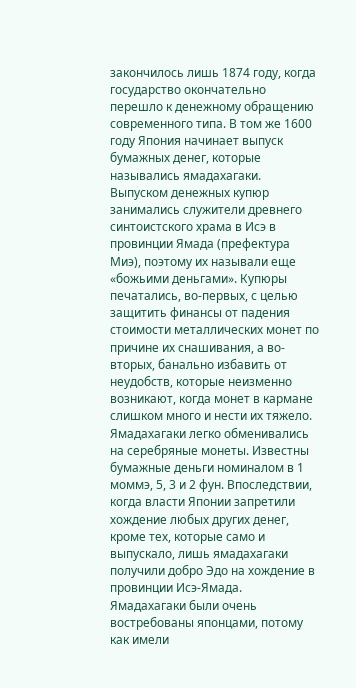закончилось лишь 1874 году, когда государство окончательно перешло к денежному обращению современного типа. В том же 1600 году Япония начинает выпуск бумажных денег, которые назывались ямадахагаки. Выпуском денежных купюр занимались служители древнего синтоистского храма в Исэ в провинции Ямада (префектура Миэ), поэтому их называли еще «божьими деньгами». Купюры печатались, во-первых, с целью защитить финансы от падения стоимости металлических монет по причине их снашивания, а во-вторых, банально избавить от неудобств, которые неизменно возникают, когда монет в кармане слишком много и нести их тяжело. Ямадахагаки легко обменивались на серебряные монеты. Известны бумажные деньги номиналом в 1 моммэ, 5, 3 и 2 фун. Впоследствии, когда власти Японии запретили хождение любых других денег, кроме тех, которые само и выпускало, лишь ямадахагаки получили добро Эдо на хождение в провинции Исэ-Ямада. Ямадахагаки были очень востребованы японцами, потому как имели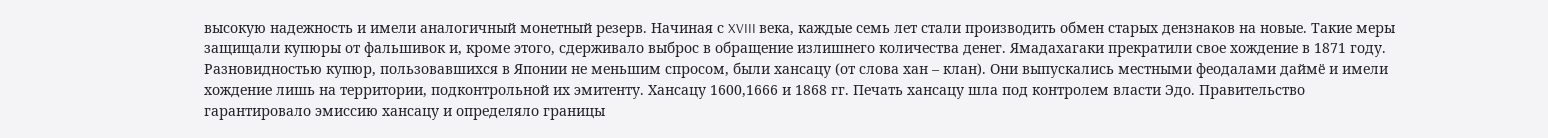высокую надежность и имели аналогичный монетный резерв. Начиная с XVIII века, каждые семь лет стали производить обмен старых дензнаков на новые. Такие меры защищали купюры от фальшивок и, кроме этого, сдерживало выброс в обращение излишнего количества денег. Ямадахагаки прекратили свое хождение в 1871 году. Разновидностью купюр, пользовавшихся в Японии не меньшим спросом, были хансацу (от слова хан – клан). Они выпускались местными феодалами даймё и имели хождение лишь на территории, подконтрольной их эмитенту. Хансацу 1600,1666 и 1868 гг. Печать хансацу шла под контролем власти Эдо. Правительство гарантировало эмиссию хансацу и определяло границы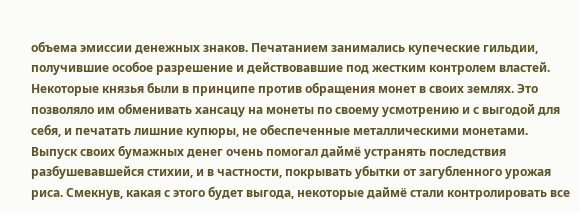объема эмиссии денежных знаков. Печатанием занимались купеческие гильдии, получившие особое разрешение и действовавшие под жестким контролем властей. Некоторые князья были в принципе против обращения монет в своих землях. Это позволяло им обменивать хансацу на монеты по своему усмотрению и с выгодой для себя, и печатать лишние купюры, не обеспеченные металлическими монетами. Выпуск своих бумажных денег очень помогал даймё устранять последствия разбушевавшейся стихии, и в частности, покрывать убытки от загубленного урожая риса. Смекнув, какая с этого будет выгода, некоторые даймё стали контролировать все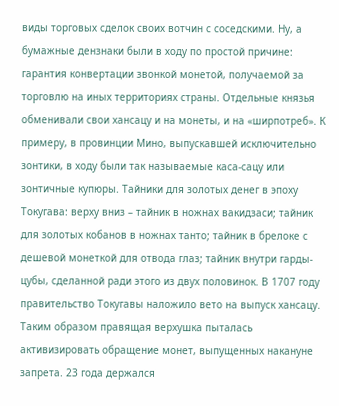виды торговых сделок своих вотчин с соседскими. Ну, а бумажные дензнаки были в ходу по простой причине: гарантия конвертации звонкой монетой, получаемой за торговлю на иных территориях страны. Отдельные князья обменивали свои хансацу и на монеты, и на «ширпотреб». К примеру, в провинции Мино, выпускавшей исключительно зонтики, в ходу были так называемые каса-сацу или зонтичные купюры. Тайники для золотых денег в эпоху Токугава: верху вниз – тайник в ножнах вакидзаси; тайник для золотых кобанов в ножнах танто; тайник в брелоке с дешевой монеткой для отвода глаз; тайник внутри гарды-цубы, сделанной ради этого из двух половинок. В 1707 году правительство Токугавы наложило вето на выпуск хансацу. Таким образом правящая верхушка пыталась активизировать обращение монет, выпущенных накануне запрета. 23 года держался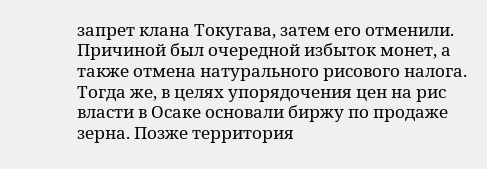запрет клана Токугава, затем его отменили. Причиной был очередной избыток монет, а также отмена натурального рисового налога. Тогда же, в целях упорядочения цен на рис власти в Осаке основали биржу по продаже зерна. Позже территория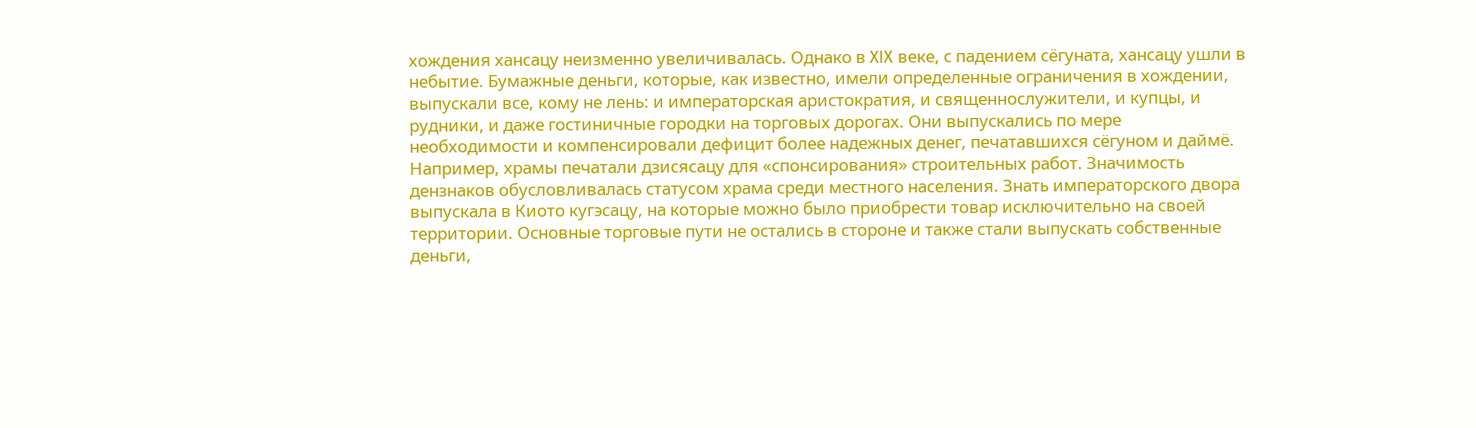хождения хансацу неизменно увеличивалась. Однако в XIX веке, с падением сёгуната, хансацу ушли в небытие. Бумажные деньги, которые, как известно, имели определенные ограничения в хождении, выпускали все, кому не лень: и императорская аристократия, и священнослужители, и купцы, и рудники, и даже гостиничные городки на торговых дорогах. Они выпускались по мере необходимости и компенсировали дефицит более надежных денег, печатавшихся сёгуном и даймё. Например, храмы печатали дзисясацу для «спонсирования» строительных работ. Значимость дензнаков обусловливалась статусом храма среди местного населения. Знать императорского двора выпускала в Киото кугэсацу, на которые можно было приобрести товар исключительно на своей территории. Основные торговые пути не остались в стороне и также стали выпускать собственные деньги,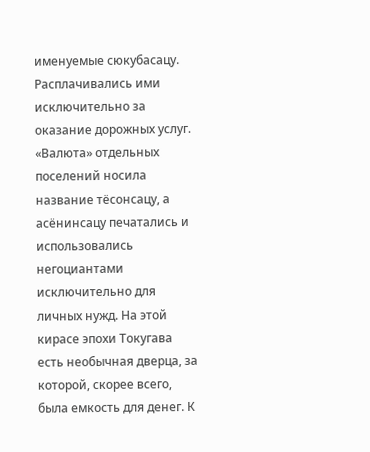именуемые сюкубасацу. Расплачивались ими исключительно за оказание дорожных услуг. «Валюта» отдельных поселений носила название тёсонсацу, а асёнинсацу печатались и использовались негоциантами исключительно для личных нужд. На этой кирасе эпохи Токугава есть необычная дверца, за которой, скорее всего, была емкость для денег. К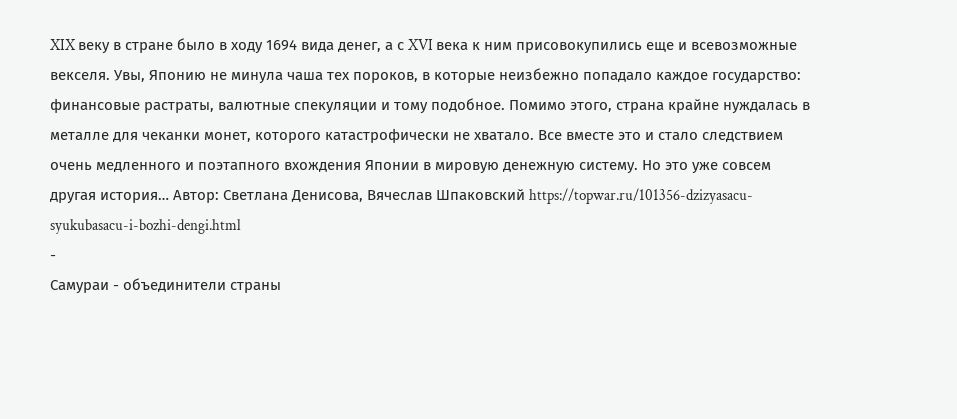XIX веку в стране было в ходу 1694 вида денег, а с XVI века к ним присовокупились еще и всевозможные векселя. Увы, Японию не минула чаша тех пороков, в которые неизбежно попадало каждое государство: финансовые растраты, валютные спекуляции и тому подобное. Помимо этого, страна крайне нуждалась в металле для чеканки монет, которого катастрофически не хватало. Все вместе это и стало следствием очень медленного и поэтапного вхождения Японии в мировую денежную систему. Но это уже совсем другая история… Автор: Светлана Денисова, Вячеслав Шпаковский https://topwar.ru/101356-dzizyasacu-syukubasacu-i-bozhi-dengi.html
-
Самураи - объединители страны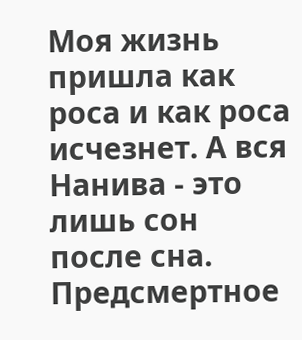Моя жизнь пришла как роса и как роса исчезнет. А вся Нанива - это лишь сон после сна. Предсмертное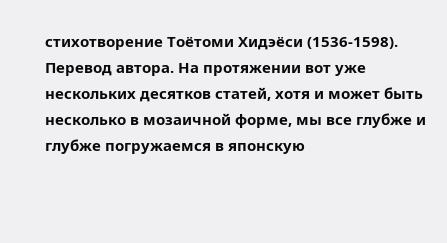стихотворение Тоётоми Хидэёси (1536-1598). Перевод автора. На протяжении вот уже нескольких десятков статей, хотя и может быть несколько в мозаичной форме, мы все глубже и глубже погружаемся в японскую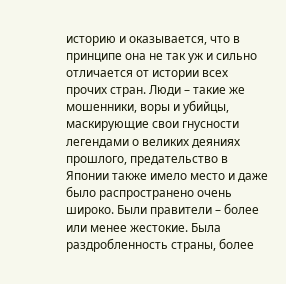историю и оказывается, что в принципе она не так уж и сильно отличается от истории всех прочих стран. Люди – такие же мошенники, воры и убийцы, маскирующие свои гнусности легендами о великих деяниях прошлого, предательство в Японии также имело место и даже было распространено очень широко. Были правители – более или менее жестокие. Была раздробленность страны, более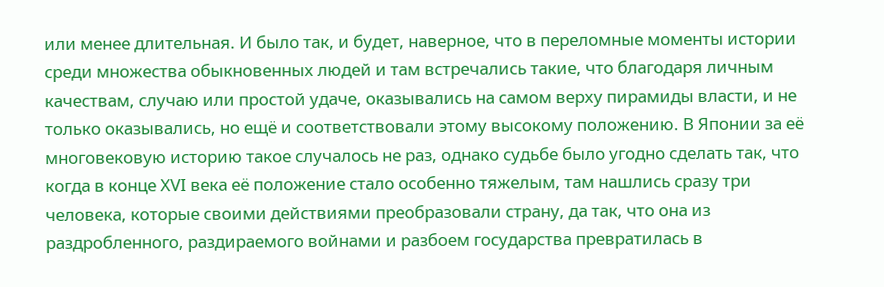или менее длительная. И было так, и будет, наверное, что в переломные моменты истории среди множества обыкновенных людей и там встречались такие, что благодаря личным качествам, случаю или простой удаче, оказывались на самом верху пирамиды власти, и не только оказывались, но ещё и соответствовали этому высокому положению. В Японии за её многовековую историю такое случалось не раз, однако судьбе было угодно сделать так, что когда в конце ХVI века её положение стало особенно тяжелым, там нашлись сразу три человека, которые своими действиями преобразовали страну, да так, что она из раздробленного, раздираемого войнами и разбоем государства превратилась в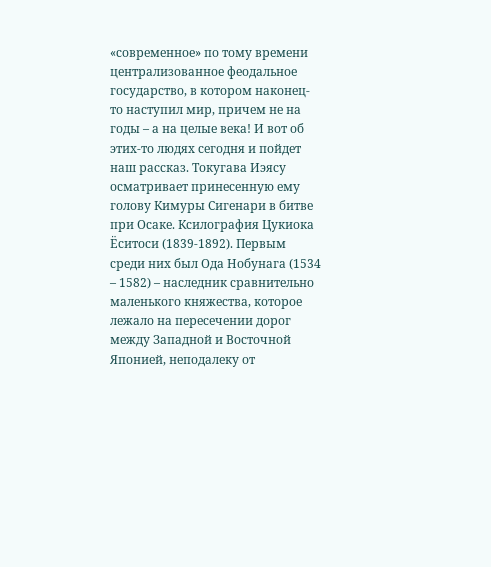«современное» по тому времени централизованное феодальное государство, в котором наконец-то наступил мир, причем не на годы – а на целые века! И вот об этих-то людях сегодня и пойдет наш рассказ. Токугава Иэясу осматривает принесенную ему голову Кимуры Сигенари в битве при Осаке. Ксилография Цукиока Ёситоси (1839-1892). Первым среди них был Ода Нобунага (1534 – 1582) – наследник сравнительно маленького княжества, которое лежало на пересечении дорог между Западной и Восточной Японией, неподалеку от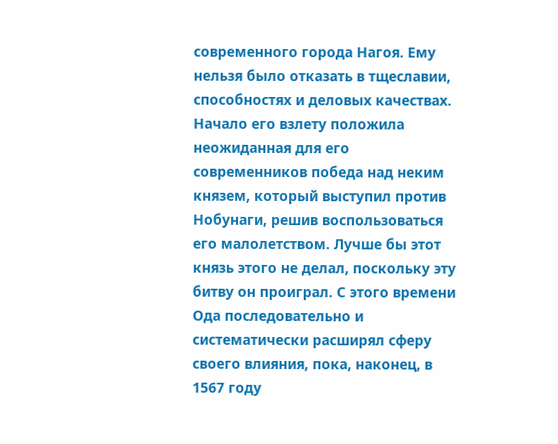современного города Нагоя. Ему нельзя было отказать в тщеславии, способностях и деловых качествах. Начало его взлету положила неожиданная для его современников победа над неким князем, который выступил против Нобунаги, решив воспользоваться его малолетством. Лучше бы этот князь этого не делал, поскольку эту битву он проиграл. С этого времени Ода последовательно и систематически расширял сферу своего влияния, пока, наконец, в 1567 году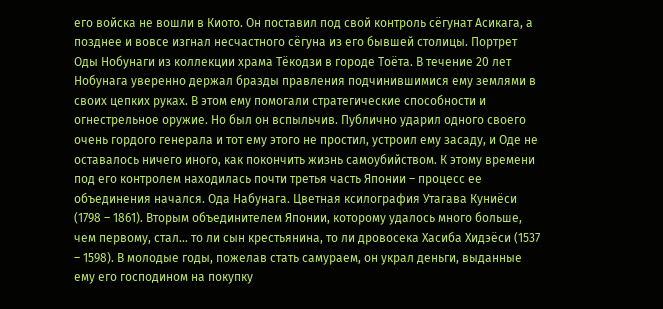его войска не вошли в Киото. Он поставил под свой контроль сёгунат Асикага, а позднее и вовсе изгнал несчастного сёгуна из его бывшей столицы. Портрет Оды Нобунаги из коллекции храма Тёкодзи в городе Тоёта. В течение 20 лет Нобунага уверенно держал бразды правления подчинившимися ему землями в своих цепких руках. В этом ему помогали стратегические способности и огнестрельное оружие. Но был он вспыльчив. Публично ударил одного своего очень гордого генерала и тот ему этого не простил, устроил ему засаду, и Оде не оставалось ничего иного, как покончить жизнь самоубийством. К этому времени под его контролем находилась почти третья часть Японии – процесс ее объединения начался. Ода Набунага. Цветная ксилография Утагава Куниёси (1798 – 1861). Вторым объединителем Японии, которому удалось много больше, чем первому, стал… то ли сын крестьянина, то ли дровосека Хасиба Хидэёси (1537 – 1598). В молодые годы, пожелав стать самураем, он украл деньги, выданные ему его господином на покупку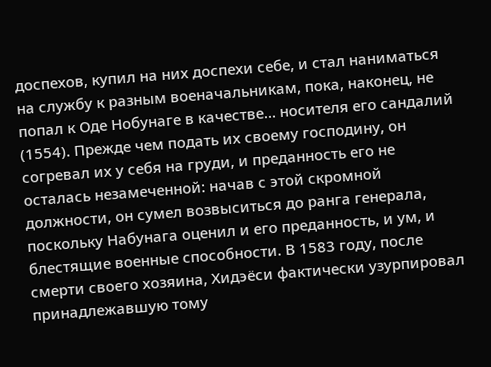доспехов, купил на них доспехи себе, и стал наниматься на службу к разным военачальникам, пока, наконец, не попал к Оде Нобунаге в качестве… носителя его сандалий (1554). Прежде чем подать их своему господину, он согревал их у себя на груди, и преданность его не осталась незамеченной: начав с этой скромной должности, он сумел возвыситься до ранга генерала, поскольку Набунага оценил и его преданность, и ум, и блестящие военные способности. В 1583 году, после смерти своего хозяина, Хидэёси фактически узурпировал принадлежавшую тому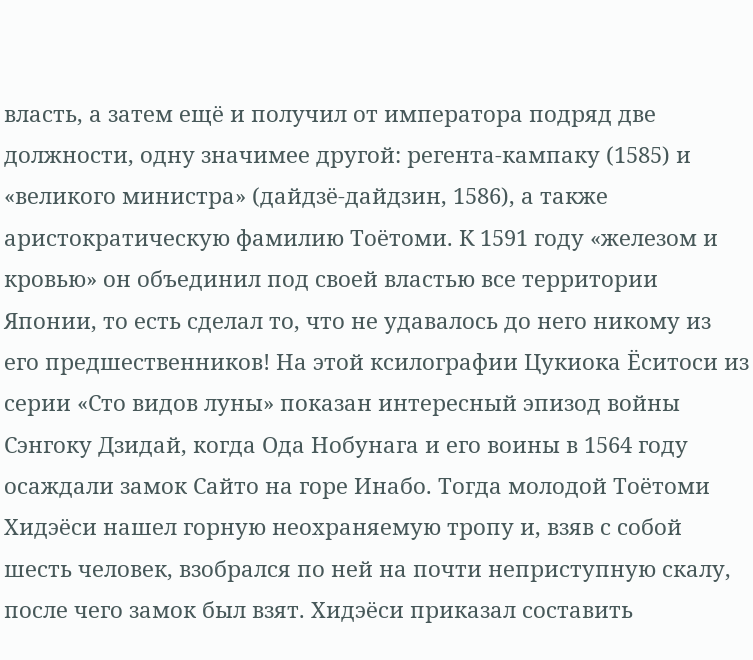власть, а затем ещё и получил от императора подряд две должности, одну значимее другой: регента-кампаку (1585) и «великого министра» (дайдзё-дайдзин, 1586), а также аристократическую фамилию Тоётоми. К 1591 году «железом и кровью» он объединил под своей властью все территории Японии, то есть сделал то, что не удавалось до него никому из его предшественников! На этой ксилографии Цукиока Ёситоси из серии «Сто видов луны» показан интересный эпизод войны Сэнгоку Дзидай, когда Ода Нобунага и его воины в 1564 году осаждали замок Сайто на горе Инабо. Тогда молодой Тоётоми Хидэёси нашел горную неохраняемую тропу и, взяв с собой шесть человек, взобрался по ней на почти неприступную скалу, после чего замок был взят. Хидэёси приказал составить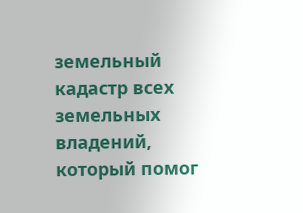земельный кадастр всех земельных владений, который помог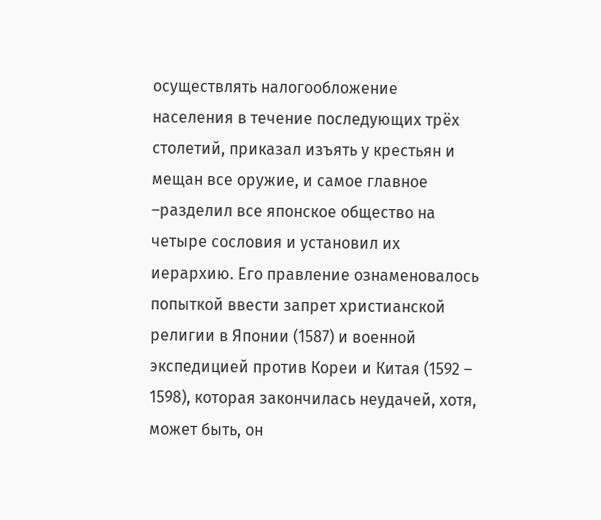осуществлять налогообложение населения в течение последующих трёх столетий, приказал изъять у крестьян и мещан все оружие, и самое главное –разделил все японское общество на четыре сословия и установил их иерархию. Его правление ознаменовалось попыткой ввести запрет христианской религии в Японии (1587) и военной экспедицией против Кореи и Китая (1592 – 1598), которая закончилась неудачей, хотя, может быть, он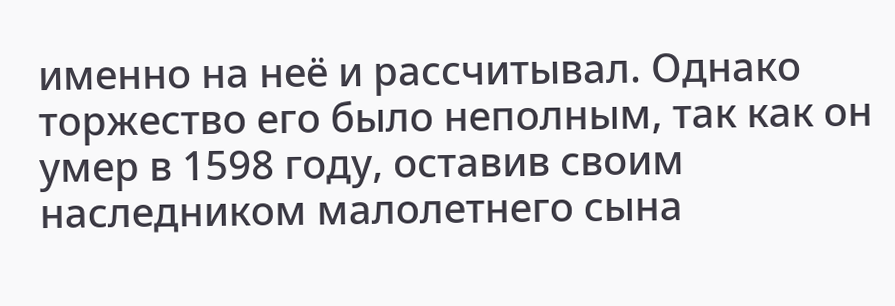именно на неё и рассчитывал. Однако торжество его было неполным, так как он умер в 1598 году, оставив своим наследником малолетнего сына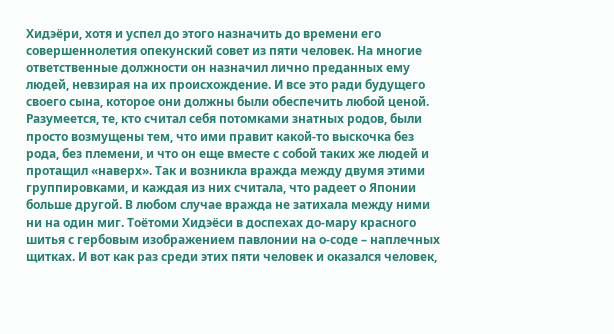Хидэёри, хотя и успел до этого назначить до времени его совершеннолетия опекунский совет из пяти человек. На многие ответственные должности он назначил лично преданных ему людей, невзирая на их происхождение. И все это ради будущего своего сына, которое они должны были обеспечить любой ценой. Разумеется, те, кто считал себя потомками знатных родов, были просто возмущены тем, что ими правит какой-то выскочка без рода, без племени, и что он еще вместе с собой таких же людей и протащил «наверх». Так и возникла вражда между двумя этими группировками, и каждая из них считала, что радеет о Японии больше другой. В любом случае вражда не затихала между ними ни на один миг. Тоётоми Хидэёси в доспехах до-мару красного шитья с гербовым изображением павлонии на о-соде – наплечных щитках. И вот как раз среди этих пяти человек и оказался человек,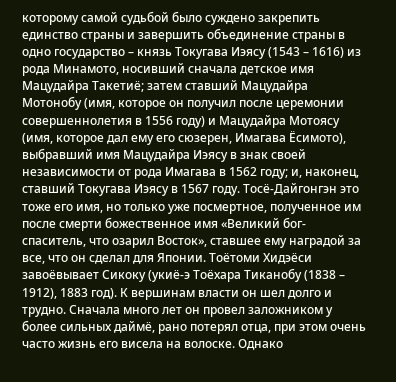которому самой судьбой было суждено закрепить единство страны и завершить объединение страны в одно государство – князь Токугава Иэясу (1543 – 1616) из рода Минамото, носивший сначала детское имя Мацудайра Такетиё; затем ставший Мацудайра Мотонобу (имя, которое он получил после церемонии совершеннолетия в 1556 году) и Мацудайра Мотоясу (имя, которое дал ему его сюзерен, Имагава Ёсимото), выбравший имя Мацудайра Иэясу в знак своей независимости от рода Имагава в 1562 году; и, наконец, ставший Токугава Иэясу в 1567 году. Тосё-Дайгонгэн это тоже его имя, но только уже посмертное, полученное им после смерти божественное имя «Великий бог-спаситель, что озарил Восток», ставшее ему наградой за все, что он сделал для Японии. Тоётоми Хидэёси завоёвывает Сикоку (укиё-э Тоёхара Тиканобу (1838 – 1912), 1883 год). К вершинам власти он шел долго и трудно. Сначала много лет он провел заложником у более сильных даймё, рано потерял отца, при этом очень часто жизнь его висела на волоске. Однако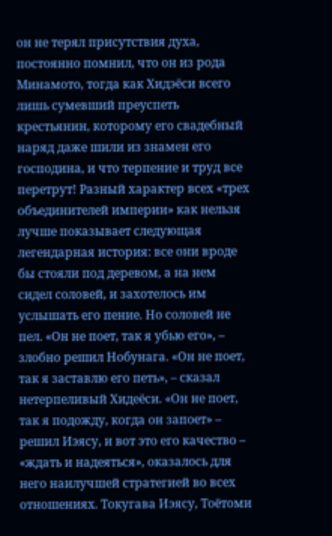он не терял присутствия духа, постоянно помнил, что он из рода Минамото, тогда как Хидэёси всего лишь сумевший преуспеть крестьянин, которому его свадебный наряд даже шили из знамен его господина, и что терпение и труд все перетрут! Разный характер всех «трех объединителей империи» как нельзя лучше показывает следующая легендарная история: все они вроде бы стояли под деревом, а на нем сидел соловей, и захотелось им услышать его пение. Но соловей не пел. «Он не поет, так я убью его», – злобно решил Нобунага. «Он не поет, так я заставлю его петь», – сказал нетерпеливый Хидеёси. «Он не поет, так я подожду, когда он запоет» – решил Иэясу, и вот это его качество – «ждать и надеяться», оказалось для него наилучшей стратегией во всех отношениях. Токугава Иэясу, Тоётоми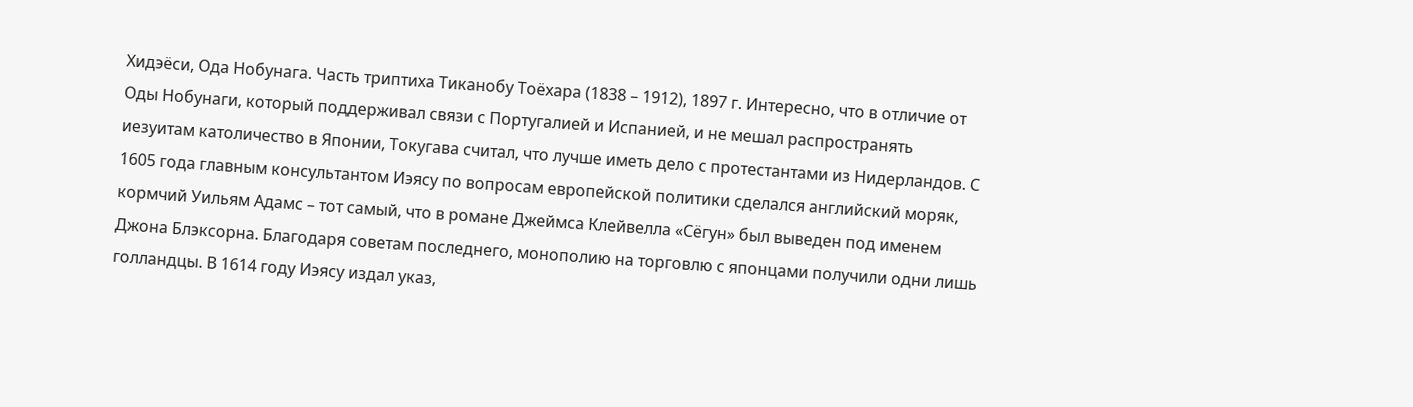Хидэёси, Ода Нобунага. Часть триптиха Тиканобу Тоёхара (1838 – 1912), 1897 г. Интересно, что в отличие от Оды Нобунаги, который поддерживал связи с Португалией и Испанией, и не мешал распространять иезуитам католичество в Японии, Токугава считал, что лучше иметь дело с протестантами из Нидерландов. С 1605 года главным консультантом Иэясу по вопросам европейской политики сделался английский моряк, кормчий Уильям Адамс – тот самый, что в романе Джеймса Клейвелла «Сёгун» был выведен под именем Джона Блэксорна. Благодаря советам последнего, монополию на торговлю с японцами получили одни лишь голландцы. В 1614 году Иэясу издал указ,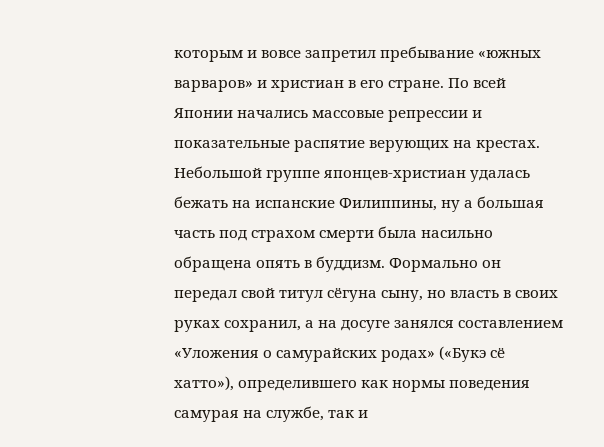которым и вовсе запретил пребывание «южных варваров» и христиан в его стране. По всей Японии начались массовые репрессии и показательные распятие верующих на крестах. Небольшой группе японцев-христиан удалась бежать на испанские Филиппины, ну а большая часть под страхом смерти была насильно обращена опять в буддизм. Формально он передал свой титул сёгуна сыну, но власть в своих руках сохранил, а на досуге занялся составлением «Уложения о самурайских родах» («Букэ сё хатто»), определившего как нормы поведения самурая на службе, так и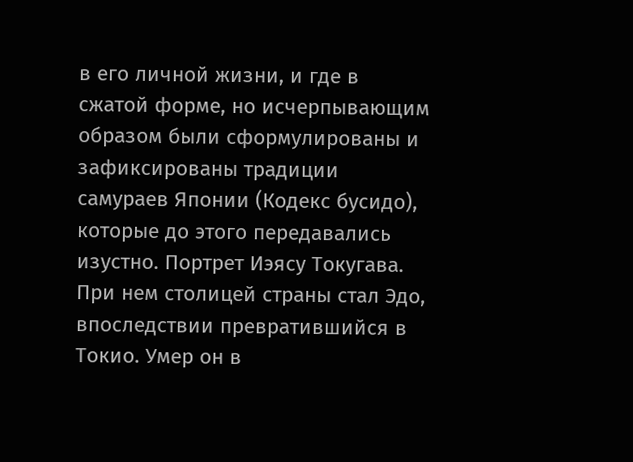в его личной жизни, и где в сжатой форме, но исчерпывающим образом были сформулированы и зафиксированы традиции самураев Японии (Кодекс бусидо), которые до этого передавались изустно. Портрет Иэясу Токугава. При нем столицей страны стал Эдо, впоследствии превратившийся в Токио. Умер он в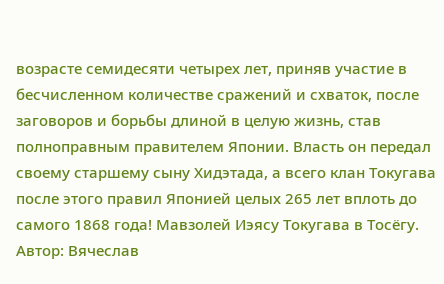возрасте семидесяти четырех лет, приняв участие в бесчисленном количестве сражений и схваток, после заговоров и борьбы длиной в целую жизнь, став полноправным правителем Японии. Власть он передал своему старшему сыну Хидэтада, а всего клан Токугава после этого правил Японией целых 265 лет вплоть до самого 1868 года! Мавзолей Иэясу Токугава в Тосёгу. Автор: Вячеслав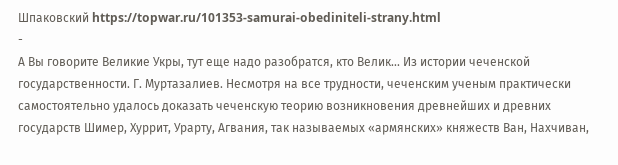Шпаковский https://topwar.ru/101353-samurai-obediniteli-strany.html
-
А Вы говорите Великие Укры, тут еще надо разобратся, кто Велик... Из истории чеченской государственности. Г. Муртазалиев. Несмотря на все трудности, чеченским ученым практически самостоятельно удалось доказать чеченскую теорию возникновения древнейших и древних государств Шимер, Хуррит, Урарту, Агвания, так называемых «армянских» княжеств Ван, Нахчиван,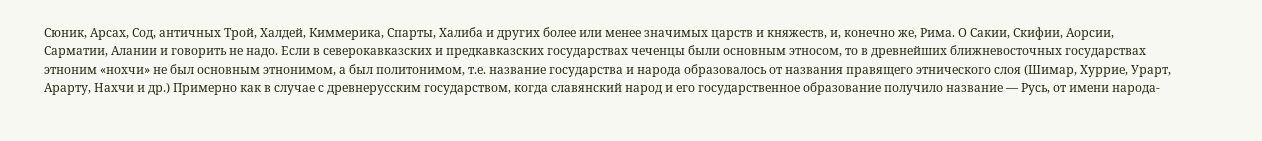Сюник, Арсах, Сод, античных Трой, Халдей, Киммерика, Спарты, Халиба и других более или менее значимых царств и княжеств, и, конечно же, Рима. О Сакии, Скифии, Аорсии, Сарматии, Алании и говорить не надо. Если в северокавказских и предкавказских государствах чеченцы были основным этносом, то в древнейших ближневосточных государствах этноним «нохчи» не был основным этнонимом, а был политонимом, т.е. название государства и народа образовалось от названия правящего этнического слоя (Шимар, Хуррие, Урарт, Арарту, Нахчи и др.) Примерно как в случае с древнерусским государством, когда славянский народ и его государственное образование получило название — Русь, от имени народа-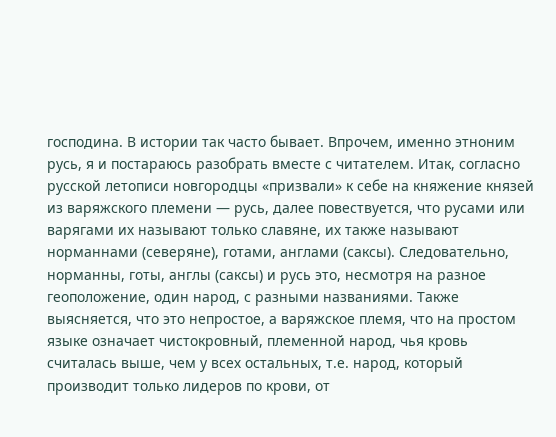господина. В истории так часто бывает. Впрочем, именно этноним русь, я и постараюсь разобрать вместе с читателем. Итак, согласно русской летописи новгородцы «призвали» к себе на княжение князей из варяжского племени — русь, далее повествуется, что русами или варягами их называют только славяне, их также называют норманнами (северяне), готами, англами (саксы). Следовательно, норманны, готы, англы (саксы) и русь это, несмотря на разное геоположение, один народ, с разными названиями. Также выясняется, что это непростое, а варяжское племя, что на простом языке означает чистокровный, племенной народ, чья кровь считалась выше, чем у всех остальных, т.е. народ, который производит только лидеров по крови, от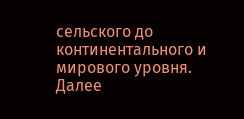сельского до континентального и мирового уровня. Далее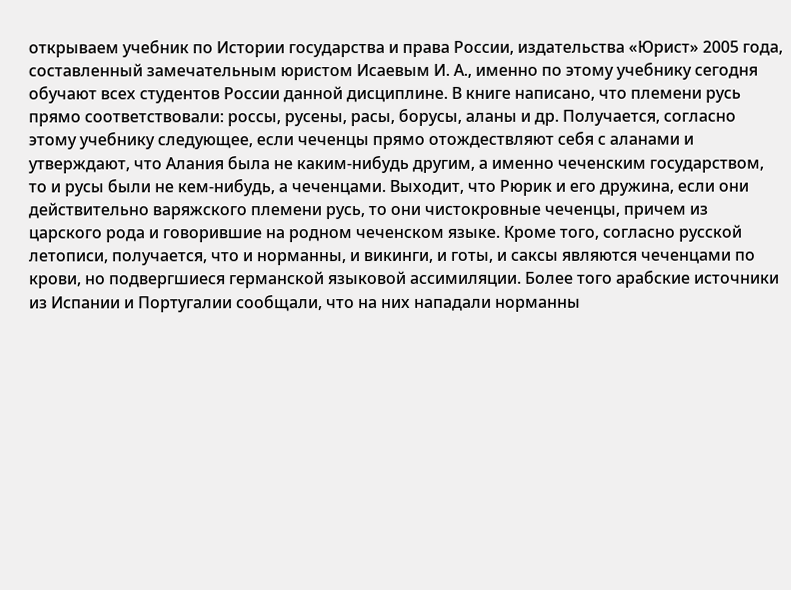открываем учебник по Истории государства и права России, издательства «Юрист» 2005 года, составленный замечательным юристом Исаевым И. А., именно по этому учебнику сегодня обучают всех студентов России данной дисциплине. В книге написано, что племени русь прямо соответствовали: россы, русены, расы, борусы, аланы и др. Получается, согласно этому учебнику следующее, если чеченцы прямо отождествляют себя с аланами и утверждают, что Алания была не каким-нибудь другим, а именно чеченским государством, то и русы были не кем-нибудь, а чеченцами. Выходит, что Рюрик и его дружина, если они действительно варяжского племени русь, то они чистокровные чеченцы, причем из царского рода и говорившие на родном чеченском языке. Кроме того, согласно русской летописи, получается, что и норманны, и викинги, и готы, и саксы являются чеченцами по крови, но подвергшиеся германской языковой ассимиляции. Более того арабские источники из Испании и Португалии сообщали, что на них нападали норманны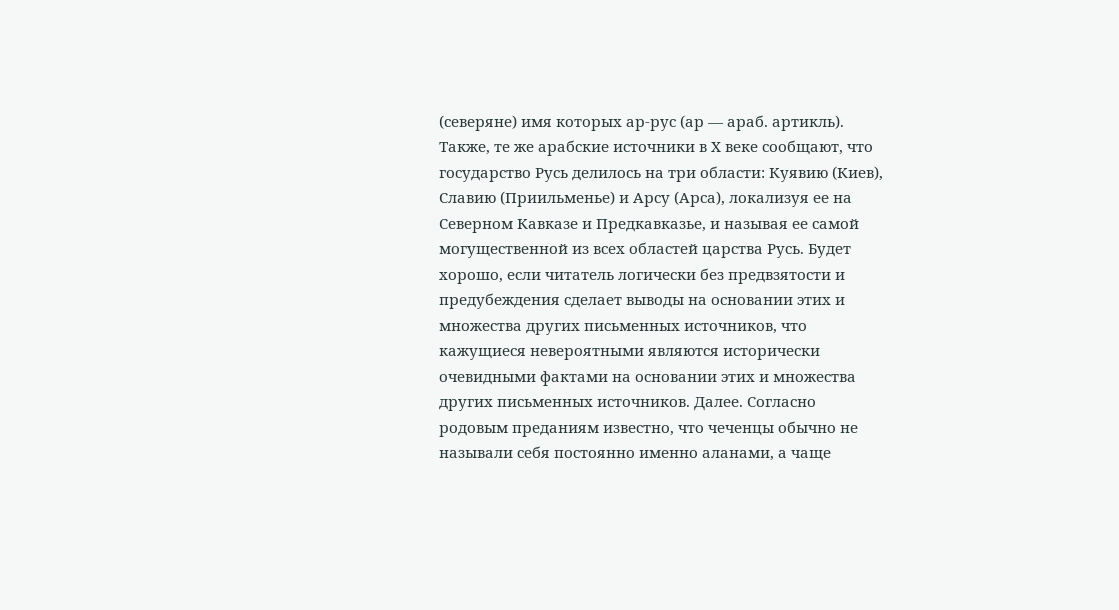(северяне) имя которых ар-рус (ар — араб. артикль). Также, те же арабские источники в Х веке сообщают, что государство Русь делилось на три области: Куявию (Киев), Славию (Приильменье) и Арсу (Арса), локализуя ее на Северном Кавказе и Предкавказье, и называя ее самой могущественной из всех областей царства Русь. Будет хорошо, если читатель логически без предвзятости и предубеждения сделает выводы на основании этих и множества других письменных источников, что кажущиеся невероятными являются исторически очевидными фактами на основании этих и множества других письменных источников. Далее. Согласно родовым преданиям известно, что чеченцы обычно не называли себя постоянно именно аланами, а чаще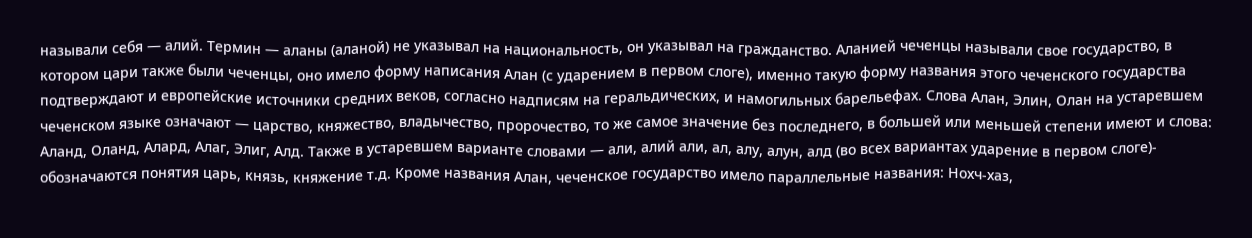называли себя — алий. Термин — аланы (аланой) не указывал на национальность, он указывал на гражданство. Аланией чеченцы называли свое государство, в котором цари также были чеченцы, оно имело форму написания Алан (с ударением в первом слоге), именно такую форму названия этого чеченского государства подтверждают и европейские источники средних веков, согласно надписям на геральдических, и намогильных барельефах. Слова Алан, Элин, Олан на устаревшем чеченском языке означают — царство, княжество, владычество, пророчество, то же самое значение без последнего, в большей или меньшей степени имеют и слова: Аланд, Оланд, Алард, Алаг, Элиг, Алд. Также в устаревшем варианте словами — али, алий али, ал, алу, алун, алд (во всех вариантах ударение в первом слоге)- обозначаются понятия царь, князь, княжение т.д. Кроме названия Алан, чеченское государство имело параллельные названия: Нохч-хаз,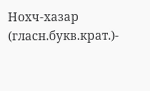Нохч-хазар (гласн.букв.крат.)-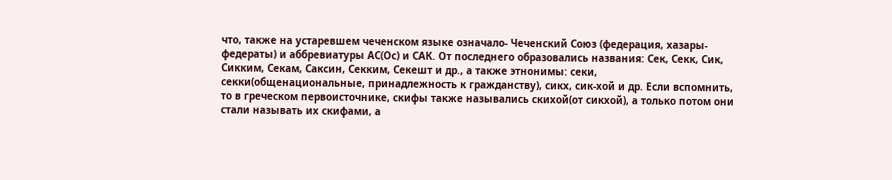что, также на устаревшем чеченском языке означало- Чеченский Союз (федерация, хазары-федераты) и аббревиатуры АС(Ос) и САК. От последнего образовались названия: Сек, Секк, Сик, Сикким, Секам, Саксин, Секким, Секешт и др., а также этнонимы: секи, секки(общенациональные, принадлежность к гражданству), сикх, сик-хой и др. Если вспомнить, то в греческом первоисточнике, скифы также назывались скихой(от сикхой), а только потом они стали называть их скифами, а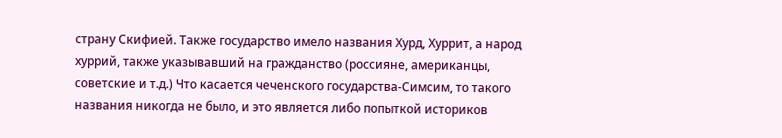страну Скифией. Также государство имело названия Хурд, Хуррит, а народ хуррий, также указывавший на гражданство (россияне, американцы, советские и т.д.) Что касается чеченского государства-Симсим, то такого названия никогда не было, и это является либо попыткой историков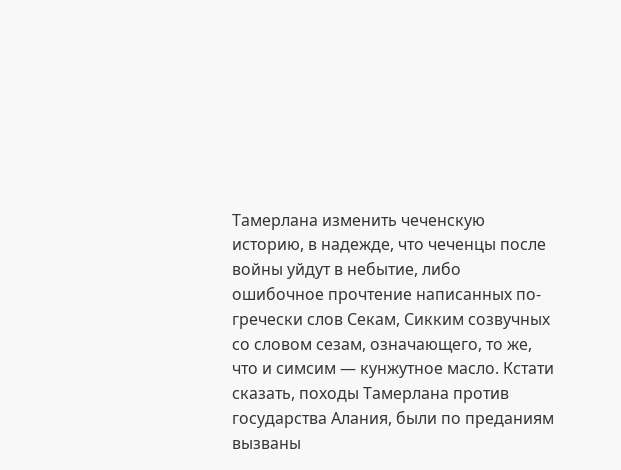Тамерлана изменить чеченскую историю, в надежде, что чеченцы после войны уйдут в небытие, либо ошибочное прочтение написанных по-гречески слов Секам, Сикким созвучных со словом сезам, означающего, то же, что и симсим — кунжутное масло. Кстати сказать, походы Тамерлана против государства Алания, были по преданиям вызваны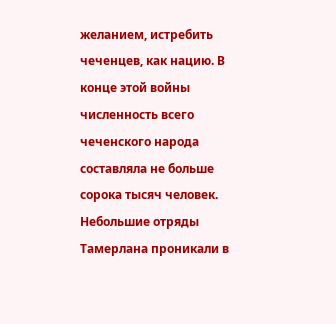желанием, истребить чеченцев, как нацию. В конце этой войны численность всего чеченского народа составляла не больше сорока тысяч человек. Небольшие отряды Тамерлана проникали в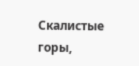Скалистые горы,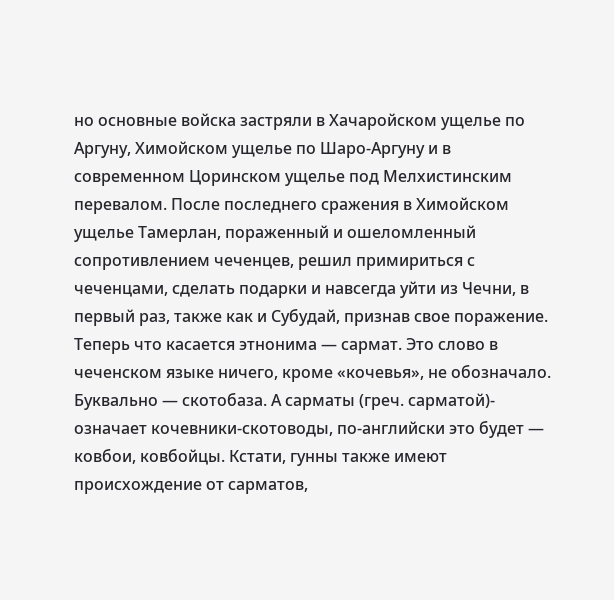но основные войска застряли в Хачаройском ущелье по Аргуну, Химойском ущелье по Шаро-Аргуну и в современном Цоринском ущелье под Мелхистинским перевалом. После последнего сражения в Химойском ущелье Тамерлан, пораженный и ошеломленный сопротивлением чеченцев, решил примириться с чеченцами, сделать подарки и навсегда уйти из Чечни, в первый раз, также как и Субудай, признав свое поражение. Теперь что касается этнонима — сармат. Это слово в чеченском языке ничего, кроме «кочевья», не обозначало. Буквально — скотобаза. А сарматы (греч. сарматой)- означает кочевники-скотоводы, по-английски это будет — ковбои, ковбойцы. Кстати, гунны также имеют происхождение от сарматов,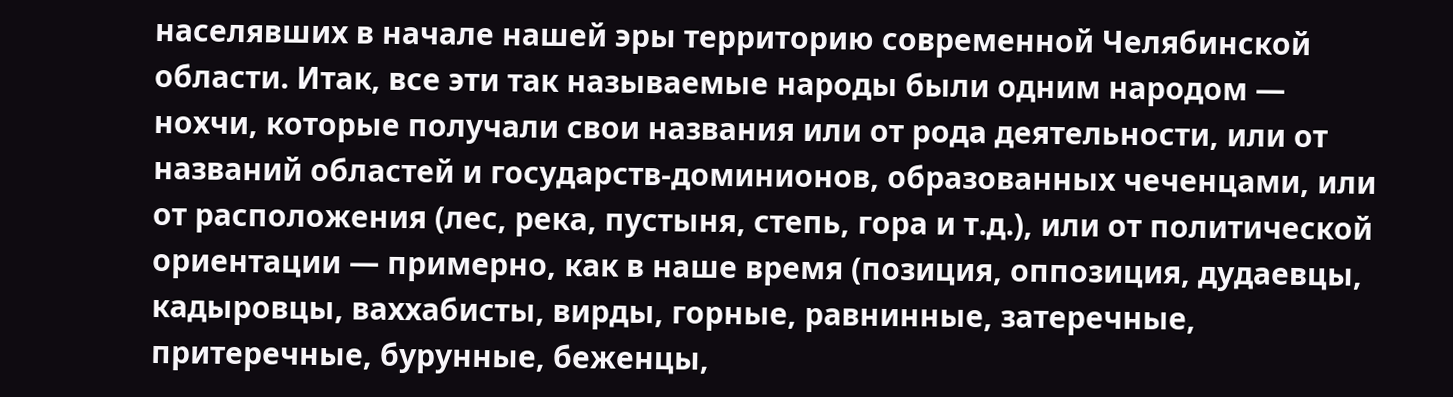населявших в начале нашей эры территорию современной Челябинской области. Итак, все эти так называемые народы были одним народом — нохчи, которые получали свои названия или от рода деятельности, или от названий областей и государств-доминионов, образованных чеченцами, или от расположения (лес, река, пустыня, степь, гора и т.д.), или от политической ориентации — примерно, как в наше время (позиция, оппозиция, дудаевцы, кадыровцы, ваххабисты, вирды, горные, равнинные, затеречные, притеречные, бурунные, беженцы,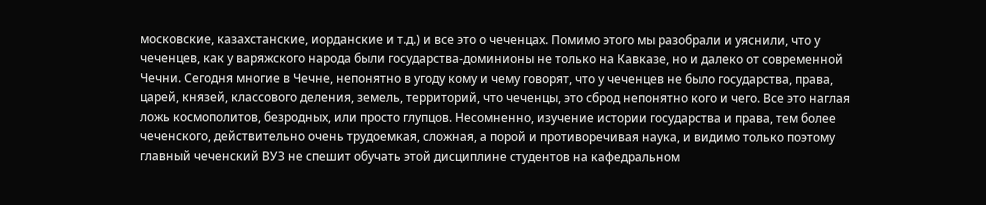московские, казахстанские, иорданские и т.д.) и все это о чеченцах. Помимо этого мы разобрали и уяснили, что у чеченцев, как у варяжского народа были государства-доминионы не только на Кавказе, но и далеко от современной Чечни. Сегодня многие в Чечне, непонятно в угоду кому и чему говорят, что у чеченцев не было государства, права, царей, князей, классового деления, земель, территорий, что чеченцы, это сброд непонятно кого и чего. Все это наглая ложь космополитов, безродных, или просто глупцов. Несомненно, изучение истории государства и права, тем более чеченского, действительно очень трудоемкая, сложная, а порой и противоречивая наука, и видимо только поэтому главный чеченский ВУЗ не спешит обучать этой дисциплине студентов на кафедральном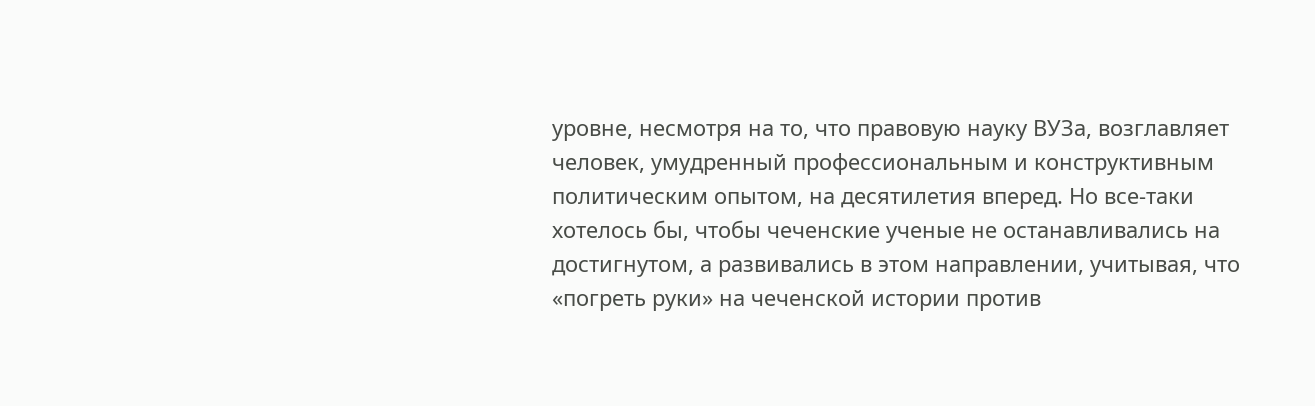уровне, несмотря на то, что правовую науку ВУЗа, возглавляет человек, умудренный профессиональным и конструктивным политическим опытом, на десятилетия вперед. Но все-таки хотелось бы, чтобы чеченские ученые не останавливались на достигнутом, а развивались в этом направлении, учитывая, что «погреть руки» на чеченской истории против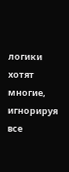логики хотят многие, игнорируя все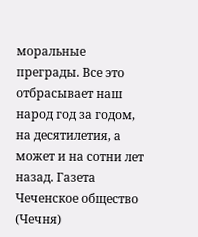моральные преграды. Все это отбрасывает наш народ год за годом, на десятилетия, а может и на сотни лет назад. Газета Чеченское общество (Чечня)